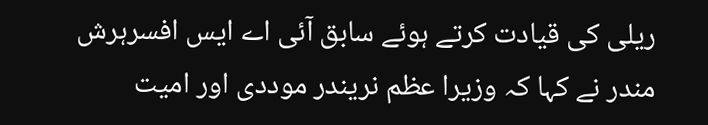ریلی کی قیادت کرتے ہوئے سابق آئی اے ایس افسرہرش مندر نے کہا کہ وزیرا عظم نریندر موددی اور امیت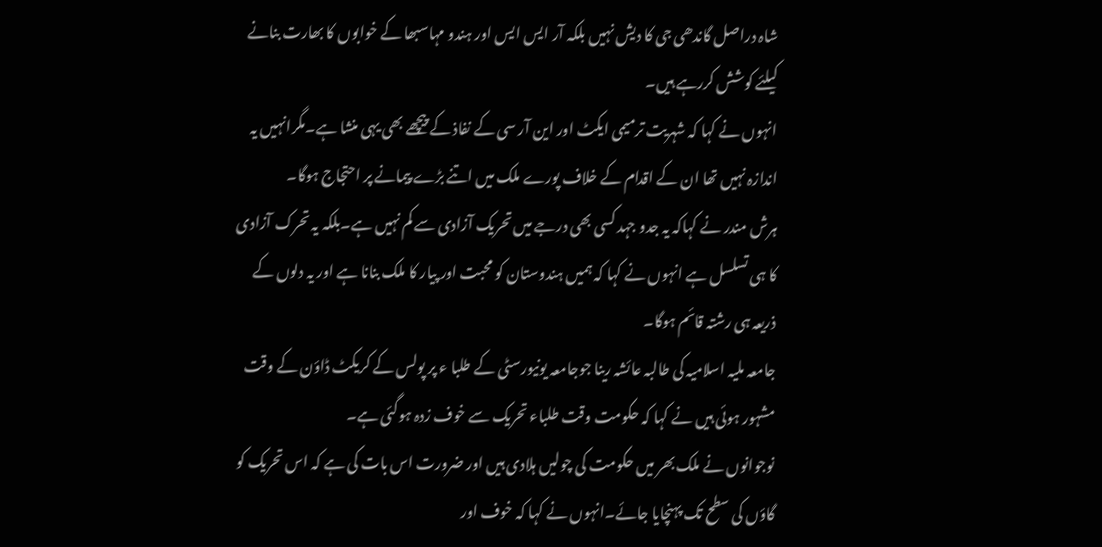شاہ دراصل گاندھی جی کا دیش نہیں بلکہ آر ایس ایس اور ہندو مہاسبھا کے خوابوں کا بھارت بنانے کیلئے کوشش کررہے ہیں۔
انہوں نے کہا کہ شہریت ترمیمی ایکٹ اور این آر سی کے نفاذ کے پیچھے بھی یہی منشا ہے۔مگرانہیں یہ اندازہ نہیں تھا ان کے اقدام کے خلاف پورے ملک میں اتنے بڑے پیمانے پر احتجاج ہوگا۔
ہرش مندر نے کہاکہ یہ جدو جہد کسی بھی درجے میں تحریک آزادی سے کم نہیں ہے۔بلکہ یہ تحرک آزادی کا ہی تسلسل ہے انہوں نے کہا کہ ہمیں ہندوستان کو محبت اور پیار کا ملک بنانا ہے اور یہ دلوں کے ذریعہ ہی رشتہ قائم ہوگا۔
جامعہ ملیہ اسلامیہ کی طالبہ عائشہ رینا جوجامعہ یونیورسٹی کے طلبا ء پر پولس کے کریکٹ ڈاؤن کے وقت مشہور ہوئی ہیں نے کہا کہ حکومت وقت طلباء تحریک سے خوف زدہ ہوگئی ہے۔
نوجوانوں نے ملک بھر میں حکومت کی چولیں ہلادی ہیں اور ضرورت اس بات کی ہے کہ اس تحریک کو گاؤں کی سطح تک پہنچایا جائے۔انہوں نے کہا کہ خوف اور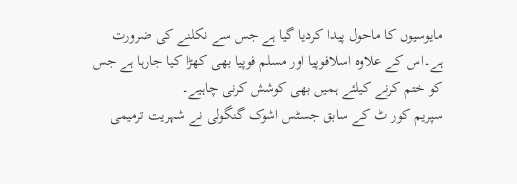مایوسیوں کا ماحول پیدا کردیا گیا ہے جس سے نکلنے کی ضرورت ہے۔اس کے علاوہ اسلافوپیا اور مسلم فوپیا بھی کھڑا کیا جارہا ہے جس کو ختم کرنے کیلئے ہمیں بھی کوشش کرنی چاہیے۔
سپریم کور ٹ کے سابق جسٹس اشوک گنگولی نے شہریت ترمیمی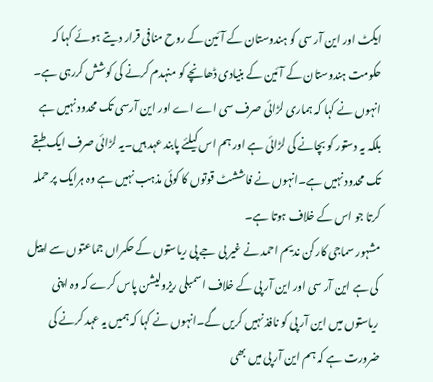ایکٹ اور این آر سی کو ہندوستان کے آئین کے روح منافی قرار دیتے ہوئے کہا کہ حکومت ہندوستان کے آئین کے بنیادی ڈھانچے کو منہدم کرنے کی کوشش کررہی ہے۔
انہوں نے کہا کہ ہماری لڑائی صرف سی اے اے اور این آرسی تک محدود نہیں ہے بلکہ یہ دستور کو بچانے کی لڑائی ہے اور ہم اس کیلئے پابند عہد ہیں۔یہ لڑائی صرف ایک طبقے تک محدود نہیں ہے۔انہوں نے فاششٹ قوتوں کا کوئی مذہب نہیں ہے وہ ہرایک پر حملہ کرتا جو اس کے خلاف ہوتا ہے۔
مشہور سماجی کارکن ندیم احمد نے غیر بی جے پی ریاستوں کے حکمراں جماعتوں سے اپیل کی ہے این آر سی اور این آر پی کے خلاف اسمبلی ریزولیشن پاس کرے کہ وہ اپنی ریاستوں میں این آر پی کو نافذ نہیں کریں گے۔انہوں نے کہا کہ ہمیں یہ عہد کرنے کی ضرورت ہے کہ ہم این آر پی میں بھی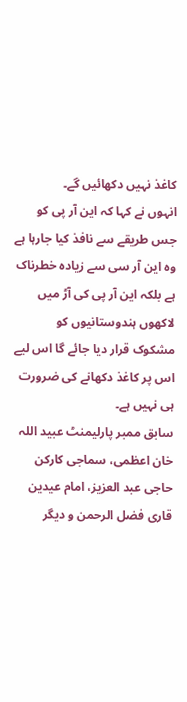کاغذ نہیں دکھائیں گے۔
انہوں نے کہا کہ این آر پی کو جس طریقے سے نافذ کیا جارہا ہے وہ این آر سی سے زیادہ خطرناک ہے بلکہ این آر پی کی آڑ میں لاکھوں ہندوستانیوں کو مشکوک قرار دیا جائے گا اس لیے اس پر کاغذ دکھانے کی ضرورت ہی نہیں ہے۔
سابق ممبر پارلیمنٹ عبید اللہ خان اعظمی، سماجی کارکن حاجی عبد العزیز، امام عیدین قاری فضل الرحمن و دیگر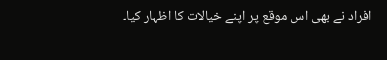افراد نے بھی اس موقع پر اپنے خیالات کا اظہار کیا۔